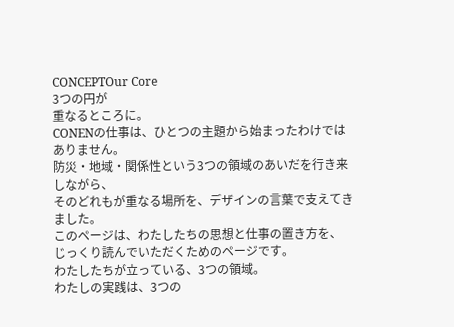CONCEPTOur Core
3つの円が
重なるところに。
CONENの仕事は、ひとつの主題から始まったわけではありません。
防災・地域・関係性という3つの領域のあいだを行き来しながら、
そのどれもが重なる場所を、デザインの言葉で支えてきました。
このページは、わたしたちの思想と仕事の置き方を、
じっくり読んでいただくためのページです。
わたしたちが立っている、3つの領域。
わたしの実践は、3つの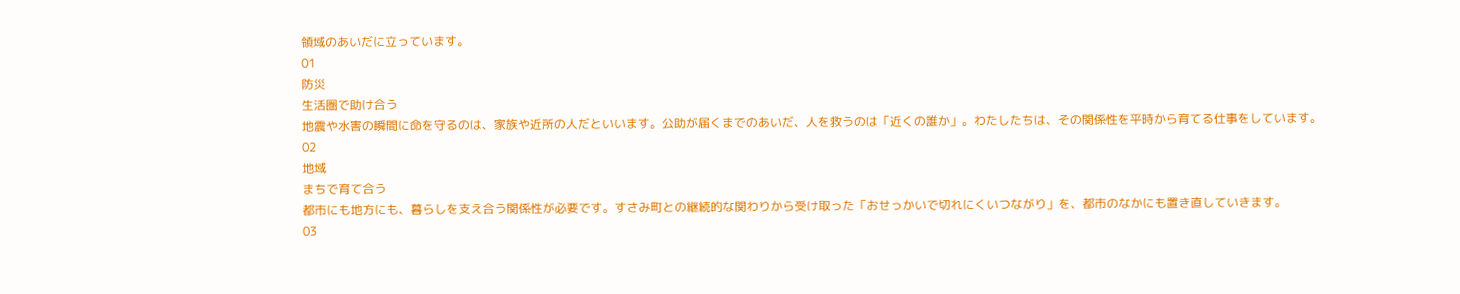領域のあいだに立っています。
01
防災
生活圏で助け合う
地震や水害の瞬間に命を守るのは、家族や近所の人だといいます。公助が届くまでのあいだ、人を救うのは「近くの誰か」。わたしたちは、その関係性を平時から育てる仕事をしています。
02
地域
まちで育て合う
都市にも地方にも、暮らしを支え合う関係性が必要です。すさみ町との継続的な関わりから受け取った「おせっかいで切れにくいつながり」を、都市のなかにも置き直していきます。
03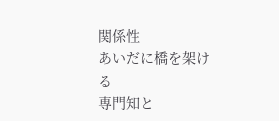関係性
あいだに橋を架ける
専門知と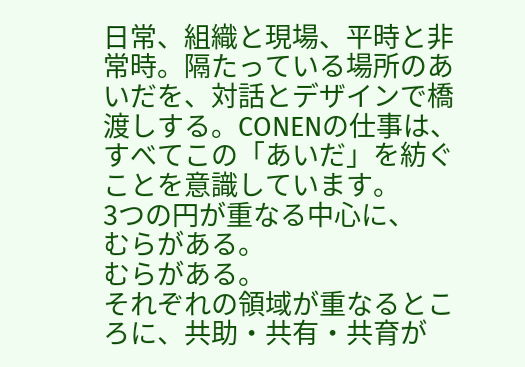日常、組織と現場、平時と非常時。隔たっている場所のあいだを、対話とデザインで橋渡しする。CONENの仕事は、すべてこの「あいだ」を紡ぐことを意識しています。
3つの円が重なる中心に、
むらがある。
むらがある。
それぞれの領域が重なるところに、共助・共有・共育が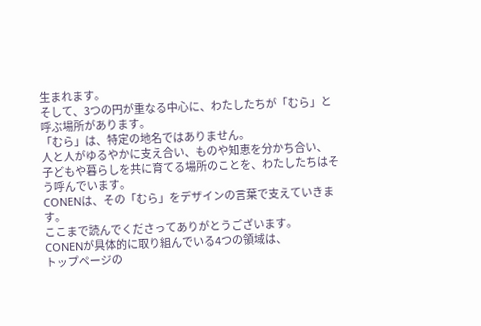生まれます。
そして、3つの円が重なる中心に、わたしたちが「むら」と呼ぶ場所があります。
「むら」は、特定の地名ではありません。
人と人がゆるやかに支え合い、ものや知恵を分かち合い、
子どもや暮らしを共に育てる場所のことを、わたしたちはそう呼んでいます。
CONENは、その「むら」をデザインの言葉で支えていきます。
ここまで読んでくださってありがとうございます。
CONENが具体的に取り組んでいる4つの領域は、
トップページの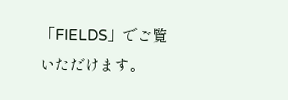「FIELDS」でご覧いただけます。